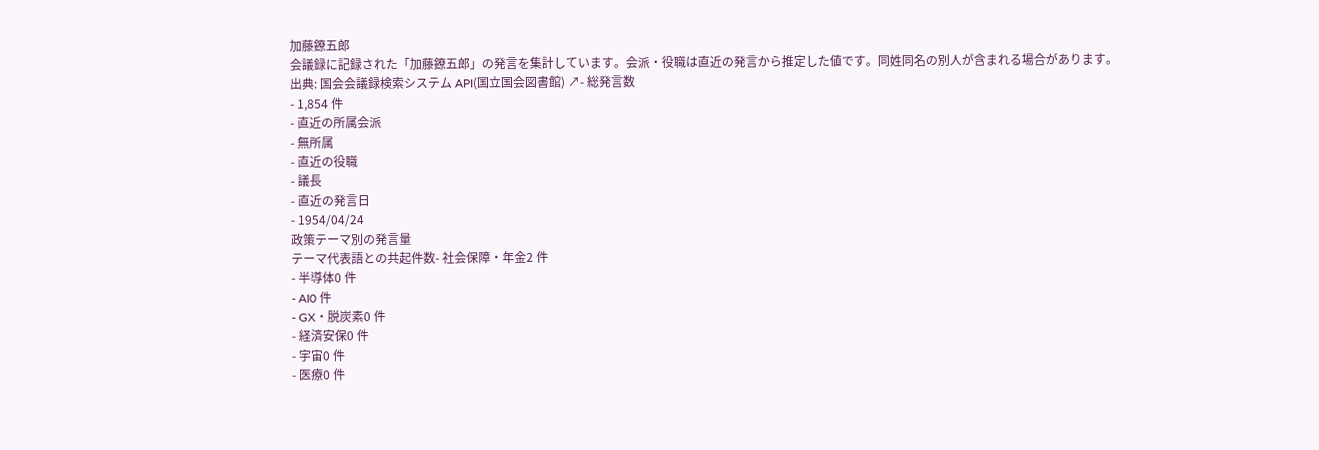加藤鐐五郎
会議録に記録された「加藤鐐五郎」の発言を集計しています。会派・役職は直近の発言から推定した値です。同姓同名の別人が含まれる場合があります。
出典: 国会会議録検索システム API(国立国会図書館) ↗- 総発言数
- 1,854 件
- 直近の所属会派
- 無所属
- 直近の役職
- 議長
- 直近の発言日
- 1954/04/24
政策テーマ別の発言量
テーマ代表語との共起件数- 社会保障・年金2 件
- 半導体0 件
- AI0 件
- GX・脱炭素0 件
- 経済安保0 件
- 宇宙0 件
- 医療0 件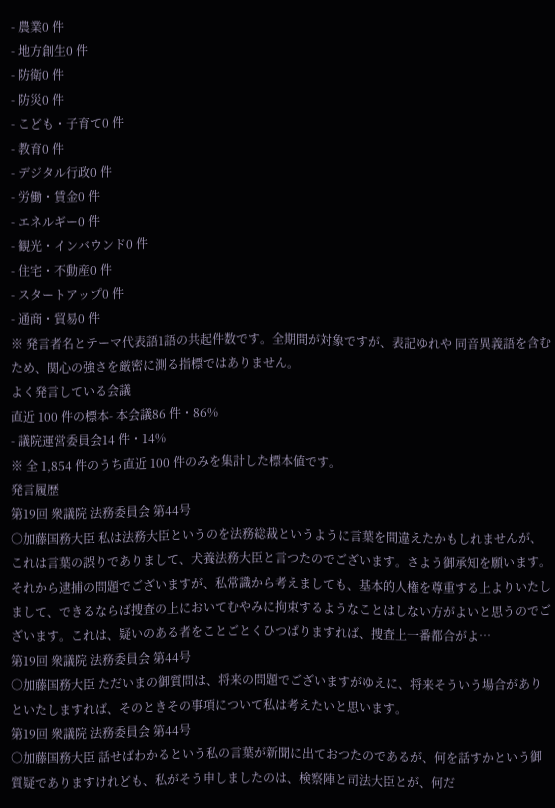- 農業0 件
- 地方創生0 件
- 防衛0 件
- 防災0 件
- こども・子育て0 件
- 教育0 件
- デジタル行政0 件
- 労働・賃金0 件
- エネルギー0 件
- 観光・インバウンド0 件
- 住宅・不動産0 件
- スタートアップ0 件
- 通商・貿易0 件
※ 発言者名とテーマ代表語1語の共起件数です。全期間が対象ですが、表記ゆれや 同音異義語を含むため、関心の強さを厳密に測る指標ではありません。
よく発言している会議
直近 100 件の標本- 本会議86 件・86%
- 議院運営委員会14 件・14%
※ 全 1,854 件のうち直近 100 件のみを集計した標本値です。
発言履歴
第19回 衆議院 法務委員会 第44号
○加藤国務大臣 私は法務大臣というのを法務総裁というように言葉を間違えたかもしれませんが、これは言葉の誤りでありまして、犬養法務大臣と言つたのでございます。さよう御承知を願います。 それから逮捕の問題でございますが、私常識から考えましても、基本的人権を尊重する上よりいたしまして、できるならば捜査の上においてむやみに拘束するようなことはしない方がよいと思うのでございます。これは、疑いのある者をことごとくひつぱりますれば、捜査上一番都合がよ…
第19回 衆議院 法務委員会 第44号
○加藤国務大臣 ただいまの御質問は、将来の問題でございますがゆえに、将来そういう場合がありといたしますれば、そのときその事項について私は考えたいと思います。
第19回 衆議院 法務委員会 第44号
○加藤国務大臣 話せばわかるという私の言葉が新聞に出ておつたのであるが、何を話すかという御質疑でありますけれども、私がそう申しましたのは、検察陣と司法大臣とが、何だ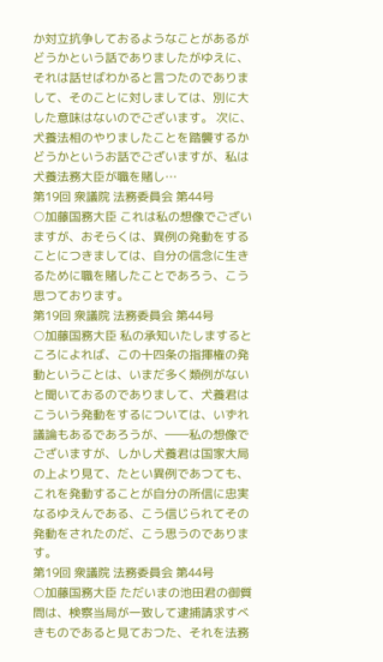か対立抗争しておるようなことがあるがどうかという話でありましたがゆえに、それは話せばわかると言つたのでありまして、そのことに対しましては、別に大した意味はないのでございます。 次に、犬養法相のやりましたことを踏襲するかどうかというお話でございますが、私は犬養法務大臣が職を賭し…
第19回 衆議院 法務委員会 第44号
○加藤国務大臣 これは私の想像でございますが、おそらくは、異例の発動をすることにつきましては、自分の信念に生きるために職を賭したことであろう、こう思つております。
第19回 衆議院 法務委員会 第44号
○加藤国務大臣 私の承知いたしまするところによれば、この十四条の指揮権の発動ということは、いまだ多く類例がないと聞いておるのでありまして、犬養君はこういう発動をするについては、いずれ議論もあるであろうが、――私の想像でございますが、しかし犬養君は国家大局の上より見て、たとい異例であつても、これを発動することが自分の所信に忠実なるゆえんである、こう信じられてその発動をされたのだ、こう思うのであります。
第19回 衆議院 法務委員会 第44号
○加藤国務大臣 ただいまの池田君の御質問は、検察当局が一致して逮捕請求すべきものであると見ておつた、それを法務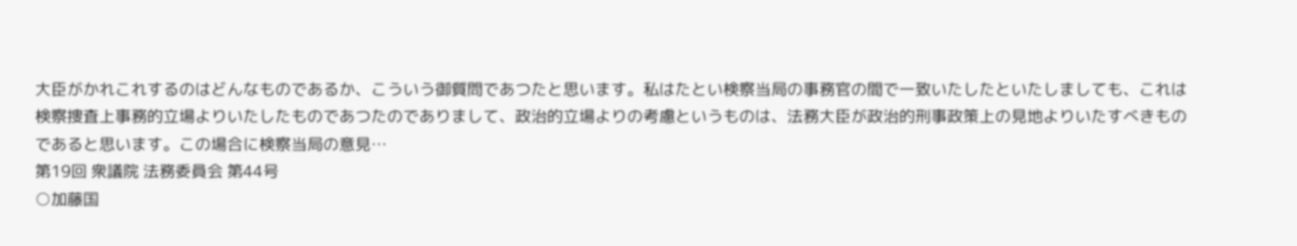大臣がかれこれするのはどんなものであるか、こういう御質問であつたと思います。私はたとい検察当局の事務官の間で一致いたしたといたしましても、これは検察捜査上事務的立場よりいたしたものであつたのでありまして、政治的立場よりの考慮というものは、法務大臣が政治的刑事政策上の見地よりいたすべきものであると思います。この場合に検察当局の意見…
第19回 衆議院 法務委員会 第44号
○加藤国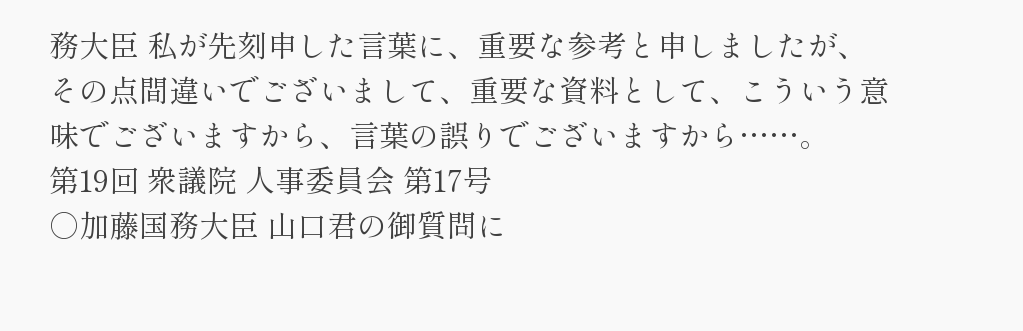務大臣 私が先刻申した言葉に、重要な参考と申しましたが、その点間違いでございまして、重要な資料として、こういう意味でございますから、言葉の誤りでございますから……。
第19回 衆議院 人事委員会 第17号
○加藤国務大臣 山口君の御質問に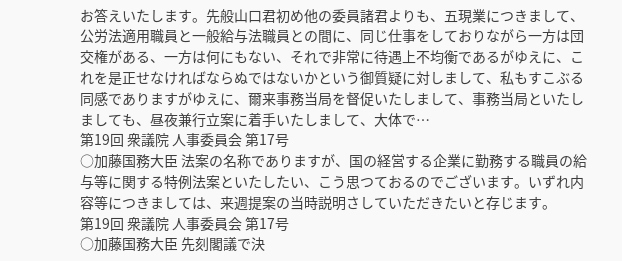お答えいたします。先般山口君初め他の委員諸君よりも、五現業につきまして、公労法適用職員と一般給与法職員との間に、同じ仕事をしておりながら一方は団交権がある、一方は何にもない、それで非常に待遇上不均衡であるがゆえに、これを是正せなければならぬではないかという御質疑に対しまして、私もすこぶる同感でありますがゆえに、爾来事務当局を督促いたしまして、事務当局といたしましても、昼夜兼行立案に着手いたしまして、大体で…
第19回 衆議院 人事委員会 第17号
○加藤国務大臣 法案の名称でありますが、国の経営する企業に勤務する職員の給与等に関する特例法案といたしたい、こう思つておるのでございます。いずれ内容等につきましては、来週提案の当時説明さしていただきたいと存じます。
第19回 衆議院 人事委員会 第17号
○加藤国務大臣 先刻閣議で決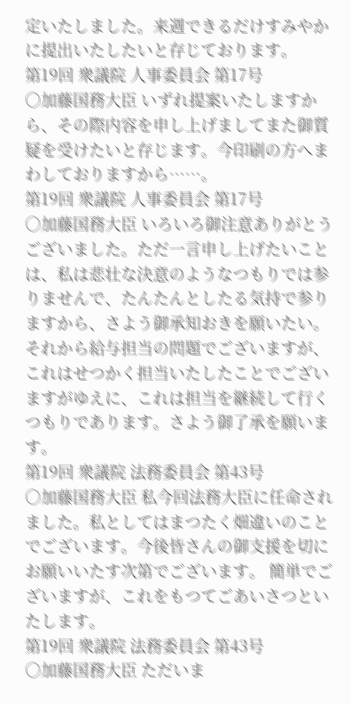定いたしました。来週できるだけすみやかに提出いたしたいと存じております。
第19回 衆議院 人事委員会 第17号
○加藤国務大臣 いずれ提案いたしますから、その際内容を申し上げましてまた御質疑を受けたいと存じます。今印刷の方へまわしておりますから……。
第19回 衆議院 人事委員会 第17号
○加藤国務大臣 いろいろ御注意ありがとうございました。ただ一言申し上げたいことは、私は悲壮な決意のようなつもりでは参りませんで、たんたんとしたる気持で参りますから、さよう御承知おきを願いたい。 それから給与担当の問題でございますが、これはせつかく担当いたしたことでございますがゆえに、これは担当を継続して行くつもりであります。さよう御了承を願います。
第19回 衆議院 法務委員会 第43号
○加藤国務大臣 私今回法務大臣に任命されました。私としてはまつたく畑違いのことでございます。今後皆さんの御支援を切にお願いいたす次第でございます。 簡単でございますが、これをもつてごあいさつといたします。
第19回 衆議院 法務委員会 第43号
○加藤国務大臣 ただいま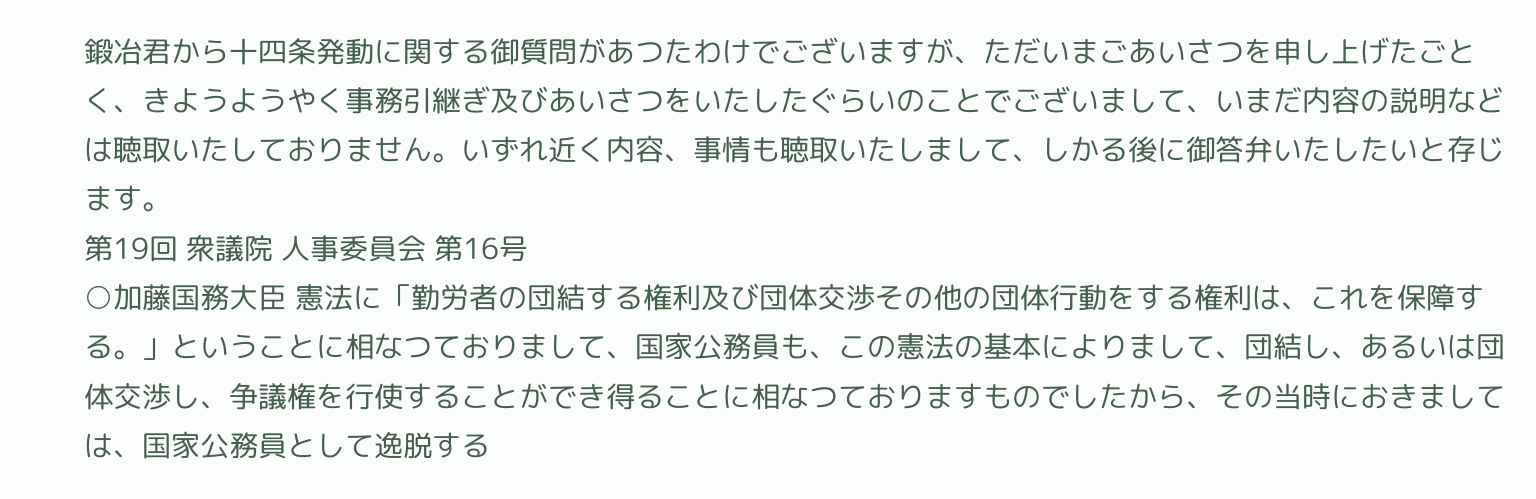鍛冶君から十四条発動に関する御質問があつたわけでございますが、ただいまごあいさつを申し上げたごとく、きようようやく事務引継ぎ及びあいさつをいたしたぐらいのことでございまして、いまだ内容の説明などは聴取いたしておりません。いずれ近く内容、事情も聴取いたしまして、しかる後に御答弁いたしたいと存じます。
第19回 衆議院 人事委員会 第16号
○加藤国務大臣 憲法に「勤労者の団結する権利及び団体交渉その他の団体行動をする権利は、これを保障する。」ということに相なつておりまして、国家公務員も、この憲法の基本によりまして、団結し、あるいは団体交渉し、争議権を行使することができ得ることに相なつておりますものでしたから、その当時におきましては、国家公務員として逸脱する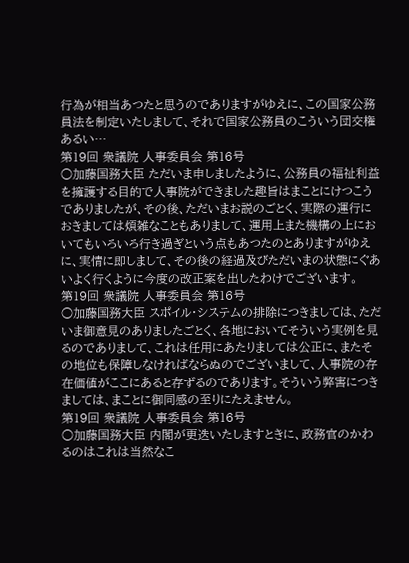行為が相当あつたと思うのでありますがゆえに、この国家公務員法を制定いたしまして、それで国家公務員のこういう団交権あるい…
第19回 衆議院 人事委員会 第16号
○加藤国務大臣 ただいま申しましたように、公務員の福祉利益を擁護する目的で人事院ができました趣旨はまことにけつこうでありましたが、その後、ただいまお説のごとく、実際の運行におきましては煩雑なこともありまして、運用上また機構の上においてもいろいろ行き過ぎという点もあつたのとありますがゆえに、実情に即しまして、その後の経過及びただいまの状態にぐあいよく行くように今度の改正案を出したわけでございます。
第19回 衆議院 人事委員会 第16号
○加藤国務大臣 スポイル・システムの排除につきましては、ただいま御意見のありましたごとく、各地においてそういう実例を見るのでありまして、これは任用にあたりましては公正に、またその地位も保障しなければならぬのでございまして、人事院の存在価値がここにあると存ずるのであります。そういう弊害につきましては、まことに御同感の至りにたえません。
第19回 衆議院 人事委員会 第16号
○加藤国務大臣 内閣が更迭いたしますときに、政務官のかわるのはこれは当然なこ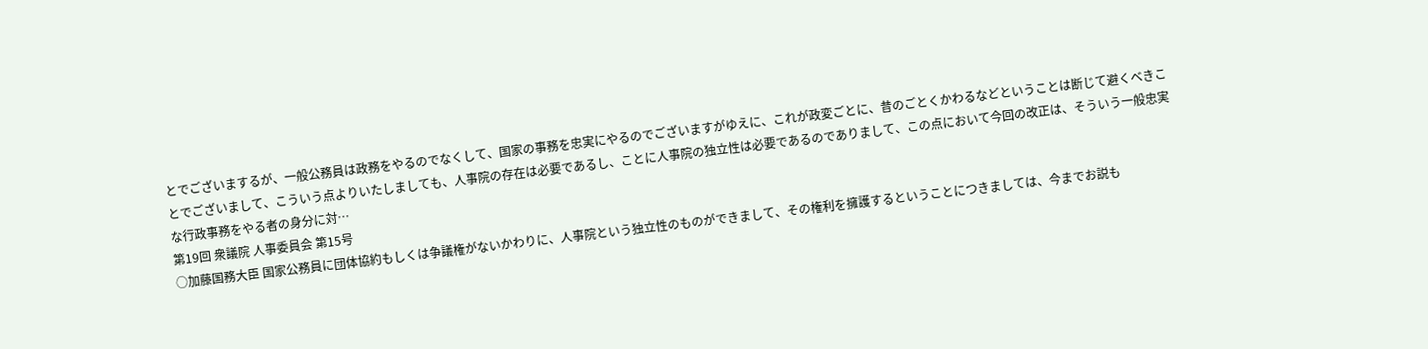とでございまするが、一般公務員は政務をやるのでなくして、国家の事務を忠実にやるのでございますがゆえに、これが政変ごとに、昔のごとくかわるなどということは断じて避くべきことでございまして、こういう点よりいたしましても、人事院の存在は必要であるし、ことに人事院の独立性は必要であるのでありまして、この点において今回の改正は、そういう一般忠実な行政事務をやる者の身分に対…
第19回 衆議院 人事委員会 第15号
○加藤国務大臣 国家公務員に団体協約もしくは争議権がないかわりに、人事院という独立性のものができまして、その権利を擁護するということにつきましては、今までお説も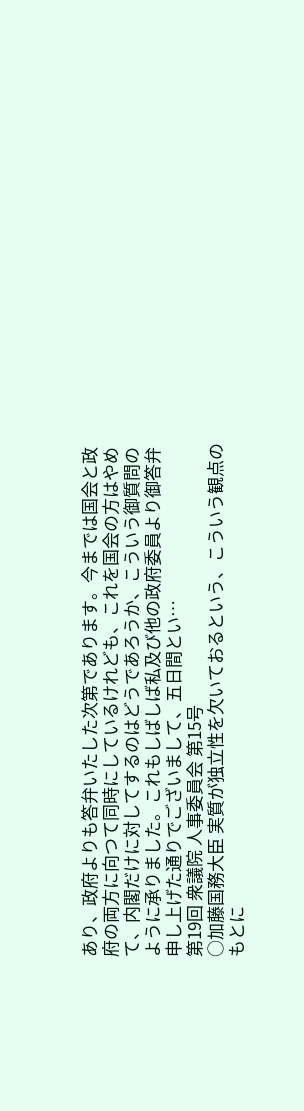あり、政府よりも答弁いたした次第であります。今までは国会と政府の両方に向つて同時にしているけれども、これを国会の方はやめて、内閣だけに対してするのはどうであろうか、こういう御質問のように承りました。これもしばしば私及び他の政府委員より御答弁申し上げた通りでございまして、五日間とい…
第19回 衆議院 人事委員会 第15号
○加藤国務大臣 実質が独立性を欠いておるという、こういう観点のもとに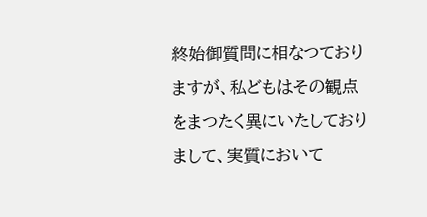終始御質問に相なつておりますが、私どもはその観点をまつたく異にいたしておりまして、実質において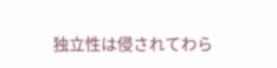独立性は侵されてわら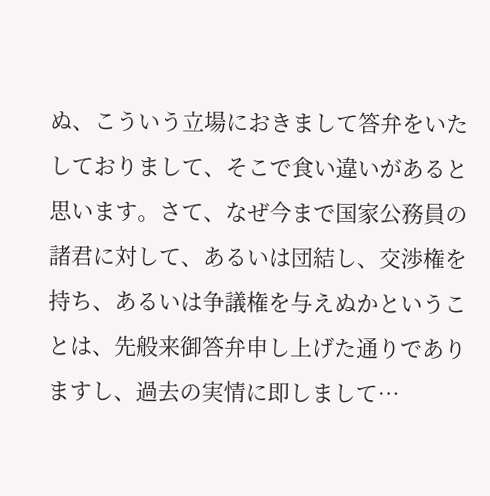ぬ、こういう立場におきまして答弁をいたしておりまして、そこで食い違いがあると思います。さて、なぜ今まで国家公務員の諸君に対して、あるいは団結し、交渉権を持ち、あるいは争議権を与えぬかということは、先般来御答弁申し上げた通りでありますし、過去の実情に即しまして…